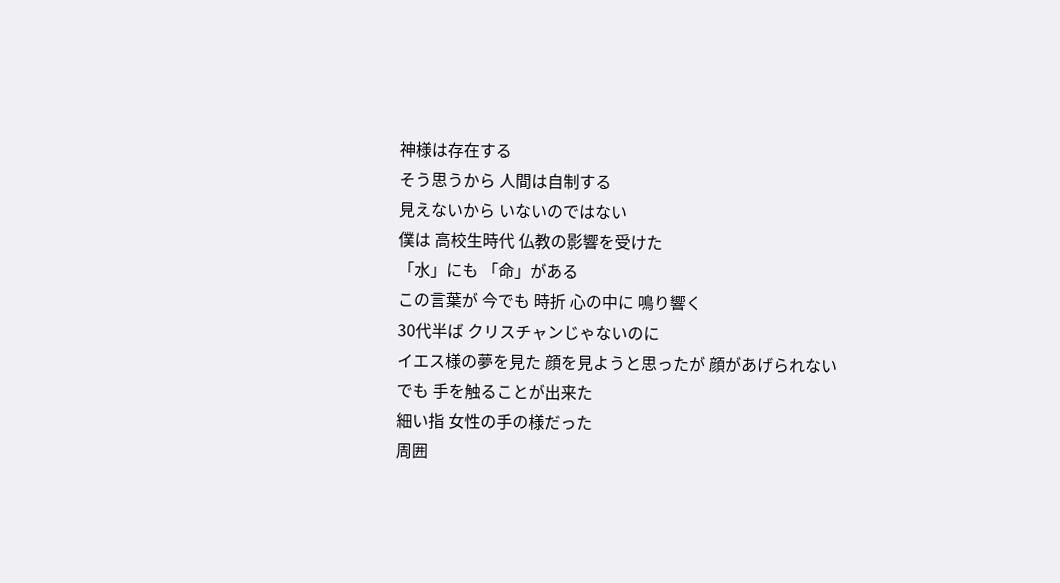神様は存在する
そう思うから 人間は自制する
見えないから いないのではない
僕は 高校生時代 仏教の影響を受けた
「水」にも 「命」がある
この言葉が 今でも 時折 心の中に 鳴り響く
30代半ば クリスチャンじゃないのに
イエス様の夢を見た 顔を見ようと思ったが 顔があげられない
でも 手を触ることが出来た
細い指 女性の手の様だった
周囲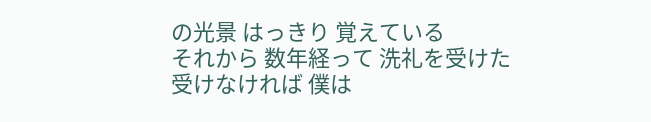の光景 はっきり 覚えている
それから 数年経って 洗礼を受けた
受けなければ 僕は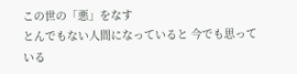この世の「悪」をなす
とんでもない人間になっていると 今でも思っている